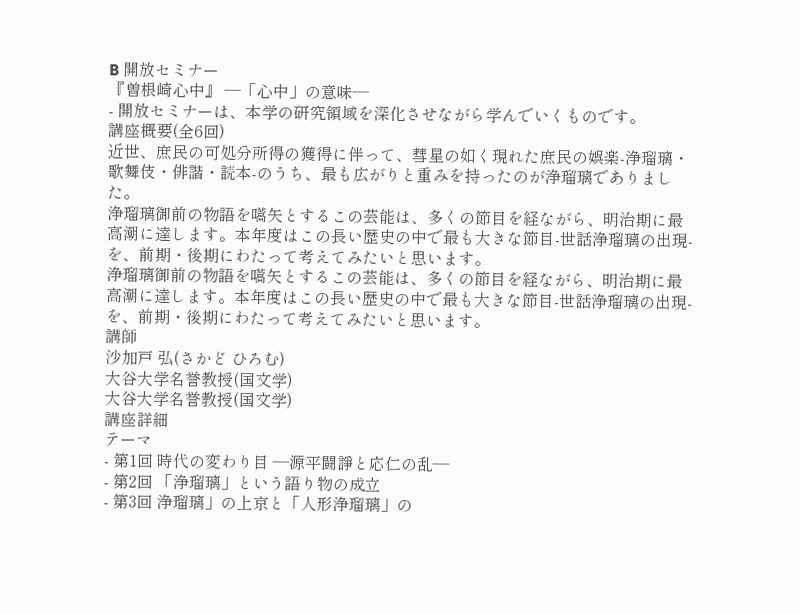B 開放セミナー
『曽根崎心中』 —「心中」の意味—
- 開放セミナーは、本学の研究領域を深化させながら学んでいくものです。
講座概要(全6回)
近世、庶民の可処分所得の獲得に伴って、彗星の如く現れた庶民の娯楽-浄瑠璃・歌舞伎・俳諧・読本-のうち、最も広がりと重みを持ったのが浄瑠璃でありました。
浄瑠璃御前の物語を嚆矢とするこの芸能は、多くの節目を経ながら、明治期に最高潮に達します。本年度はこの長い歴史の中で最も大きな節目-世話浄瑠璃の出現-を、前期・後期にわたって考えてみたいと思います。
浄瑠璃御前の物語を嚆矢とするこの芸能は、多くの節目を経ながら、明治期に最高潮に達します。本年度はこの長い歴史の中で最も大きな節目-世話浄瑠璃の出現-を、前期・後期にわたって考えてみたいと思います。
講師
沙加戸 弘(さかど ひろむ)
大谷大学名誉教授(国文学)
大谷大学名誉教授(国文学)
講座詳細
テーマ
- 第1回 時代の変わり目 —源平闘諍と応仁の乱—
- 第2回 「浄瑠璃」という語り物の成立
- 第3回 浄瑠璃」の上京と「人形浄瑠璃」の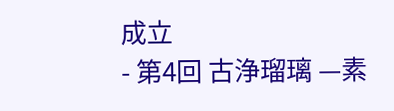成立
- 第4回 古浄瑠璃 —素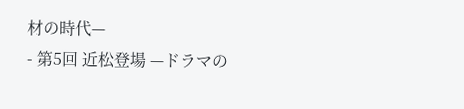材の時代—
- 第5回 近松登場 —ドラマの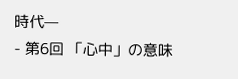時代—
- 第6回 「心中」の意味